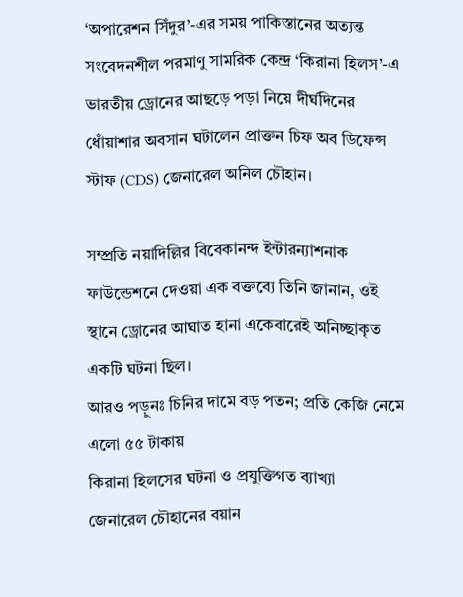‘অপারেশন সিঁদুর’-এর সময় পাকিস্তানের অত্যন্ত সংবেদনশীল পরমাণু সামরিক কেন্দ্র ‘কিরানা হিলস’-এ ভারতীয় ড্রোনের আছড়ে পড়া নিয়ে দীর্ঘদিনের ধোঁয়াশার অবসান ঘটালেন প্রাক্তন চিফ অব ডিফেন্স স্টাফ (CDS) জেনারেল অনিল চৌহান।

সম্প্রতি নয়াদিল্লির বিবেকানন্দ ইন্টারন্যাশনাক ফাউন্ডেশনে দেওয়া এক বক্তব্যে তিনি জানান, ওই স্থানে ড্রোনের আঘাত হানা একেবারেই অনিচ্ছাকৃত একটি ঘটনা ছিল।
আরও পড়ুনঃ চিনির দামে বড় পতন; প্রতি কেজি নেমে এলো ৫৫ টাকায়
কিরানা হিলসের ঘটনা ও প্রযুক্তিগত ব্যাখ্যা
জেনারেল চৌহানের বয়ান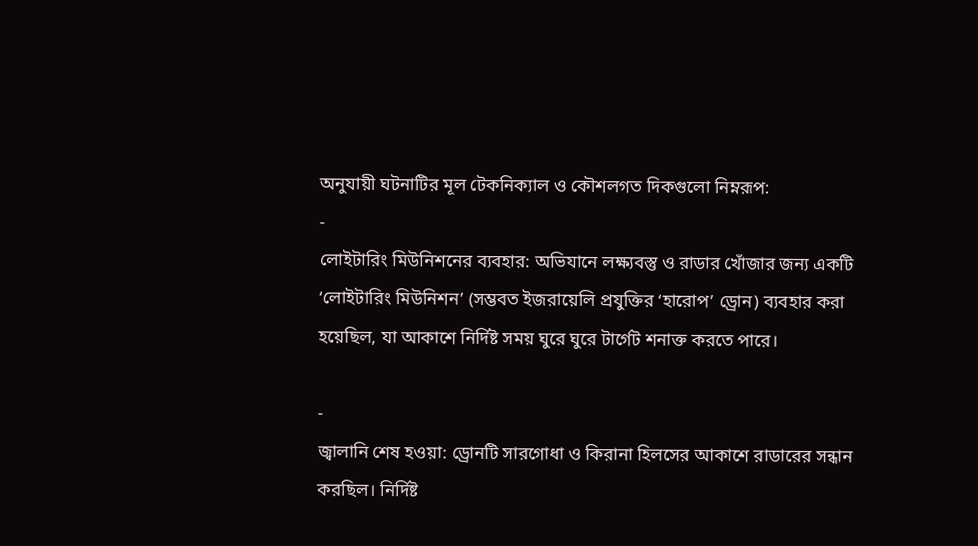অনুযায়ী ঘটনাটির মূল টেকনিক্যাল ও কৌশলগত দিকগুলো নিম্নরূপ:
-
লোইটারিং মিউনিশনের ব্যবহার: অভিযানে লক্ষ্যবস্তু ও রাডার খোঁজার জন্য একটি ‘লোইটারিং মিউনিশন’ (সম্ভবত ইজরায়েলি প্রযুক্তির ‘হারোপ’ ড্রোন) ব্যবহার করা হয়েছিল, যা আকাশে নির্দিষ্ট সময় ঘুরে ঘুরে টার্গেট শনাক্ত করতে পারে।

-
জ্বালানি শেষ হওয়া: ড্রোনটি সারগোধা ও কিরানা হিলসের আকাশে রাডারের সন্ধান করছিল। নির্দিষ্ট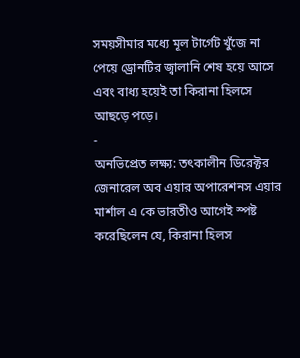সময়সীমার মধ্যে মূল টার্গেট খুঁজে না পেয়ে ড্রোনটির জ্বালানি শেষ হয়ে আসে এবং বাধ্য হয়েই তা কিরানা হিলসে আছড়ে পড়ে।
-
অনভিপ্রেত লক্ষ্য: তৎকালীন ডিরেক্টর জেনারেল অব এয়ার অপারেশনস এয়ার মার্শাল এ কে ভারতীও আগেই স্পষ্ট করেছিলেন যে, কিরানা হিলস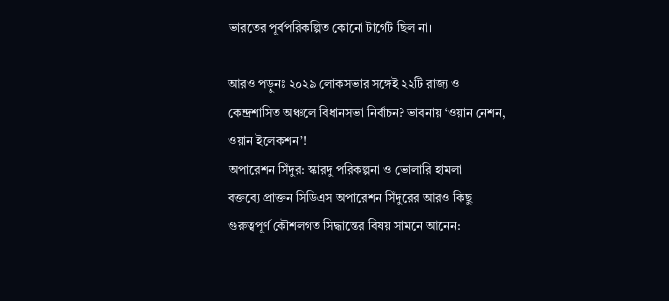ভারতের পূর্বপরিকল্পিত কোনো টার্গেট ছিল না।

আরও পড়ুনঃ ২০২৯ লোকসভার সঙ্গেই ২২টি রাজ্য ও কেন্দ্রশাসিত অঞ্চলে বিধানসভা নির্বাচন? ভাবনায় ‘ওয়ান নেশন, ওয়ান ইলেকশন’!
অপারেশন সিঁদুর: স্কারদু পরিকল্পনা ও ভোলারি হামলা
বক্তব্যে প্রাক্তন সিডিএস অপারেশন সিঁদুরের আরও কিছু গুরুত্বপূর্ণ কৌশলগত সিদ্ধান্তের বিষয় সামনে আনেন: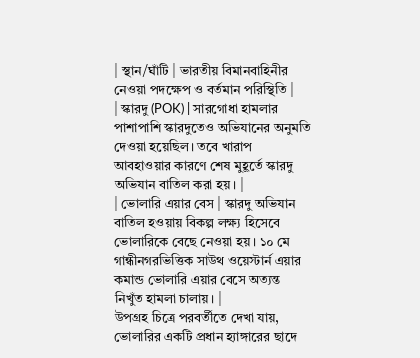| স্থান/ঘাঁটি | ভারতীয় বিমানবাহিনীর নেওয়া পদক্ষেপ ও বর্তমান পরিস্থিতি |
| স্কারদু (POK) | সারগোধা হামলার পাশাপাশি স্কারদুতেও অভিযানের অনুমতি দেওয়া হয়েছিল। তবে খারাপ আবহাওয়ার কারণে শেষ মুহূর্তে স্কারদু অভিযান বাতিল করা হয়। |
| ভোলারি এয়ার বেস | স্কারদু অভিযান বাতিল হওয়ায় বিকল্প লক্ষ্য হিসেবে ভোলারিকে বেছে নেওয়া হয়। ১০ মে গান্ধীনগরভিত্তিক সাউথ ওয়েস্টার্ন এয়ার কমান্ড ভোলারি এয়ার বেসে অত্যন্ত নিখুঁত হামলা চালায়। |
উপগ্রহ চিত্রে পরবর্তীতে দেখা যায়, ভোলারির একটি প্রধান হ্যাঙ্গারের ছাদে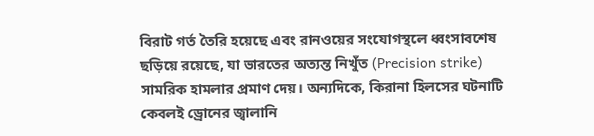বিরাট গর্ত তৈরি হয়েছে এবং রানওয়ের সংযোগস্থলে ধ্বংসাবশেষ ছড়িয়ে রয়েছে, যা ভারতের অত্যন্ত নিখুঁত (Precision strike) সামরিক হামলার প্রমাণ দেয়। অন্যদিকে, কিরানা হিলসের ঘটনাটি কেবলই ড্রোনের জ্বালানি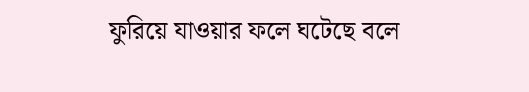ফুরিয়ে যাওয়ার ফলে ঘটেছে বলে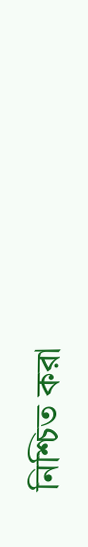নিশ্চিত করা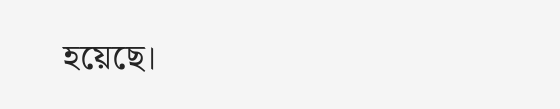হয়েছে।